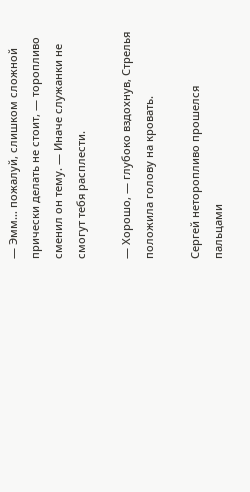— Эмм… пожалуй, слишком сложной прически делать не стоит, — торопливо сменил он тему. — Иначе служанки не смогут тебя расплести.

— Хорошо, — глубоко вздохнув, Стрелья положила голову на кровать.

Сергей неторопливо прошелся пальцами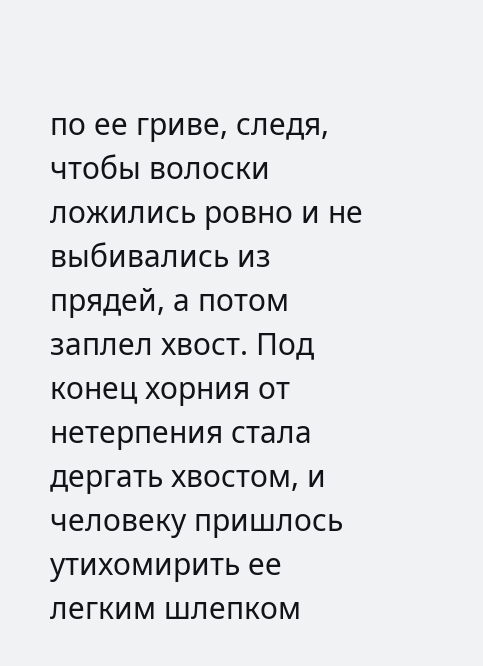по ее гриве, следя, чтобы волоски ложились ровно и не выбивались из прядей, а потом заплел хвост. Под конец хорния от нетерпения стала дергать хвостом, и человеку пришлось утихомирить ее легким шлепком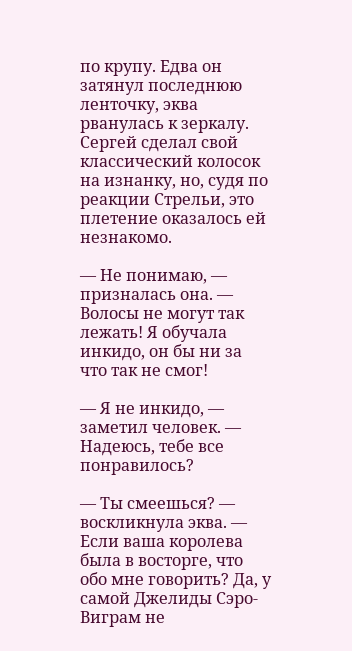по крупу. Едва он затянул последнюю ленточку, эква рванулась к зеркалу. Сергей сделал свой классический колосок на изнанку, но, судя по реакции Стрельи, это плетение оказалось ей незнакомо.

— Не понимаю, — призналась она. — Волосы не могут так лежать! Я обучала инкидо, он бы ни за что так не смог!

— Я не инкидо, — заметил человек. — Надеюсь, тебе все понравилось?

— Ты смеешься? — воскликнула эква. — Если ваша королева была в восторге, что обо мне говорить? Да, у самой Джелиды Сэро-Виграм не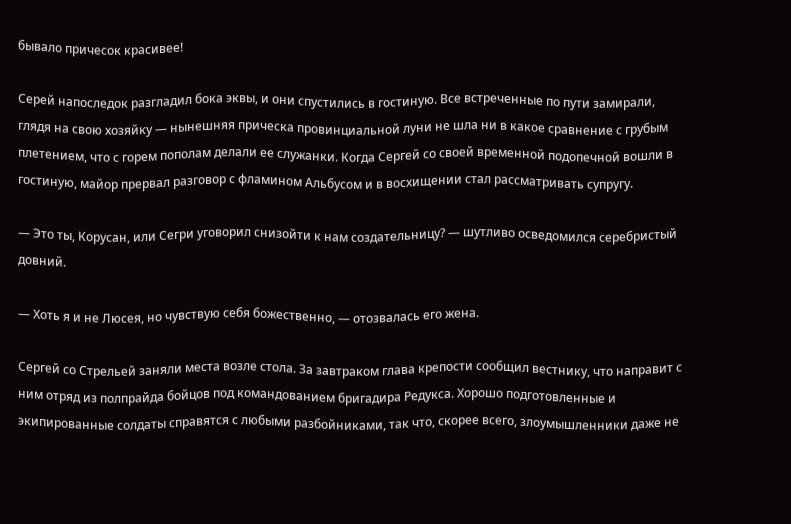бывало причесок красивее!

Серей напоследок разгладил бока эквы, и они спустились в гостиную. Все встреченные по пути замирали, глядя на свою хозяйку — нынешняя прическа провинциальной луни не шла ни в какое сравнение с грубым плетением, что с горем пополам делали ее служанки. Когда Сергей со своей временной подопечной вошли в гостиную, майор прервал разговор с фламином Альбусом и в восхищении стал рассматривать супругу.

— Это ты, Корусан, или Сегри уговорил снизойти к нам создательницу? — шутливо осведомился серебристый довний.

— Хоть я и не Люсея, но чувствую себя божественно, — отозвалась его жена.

Сергей со Стрельей заняли места возле стола. За завтраком глава крепости сообщил вестнику, что направит с ним отряд из полпрайда бойцов под командованием бригадира Редукса. Хорошо подготовленные и экипированные солдаты справятся с любыми разбойниками, так что, скорее всего, злоумышленники даже не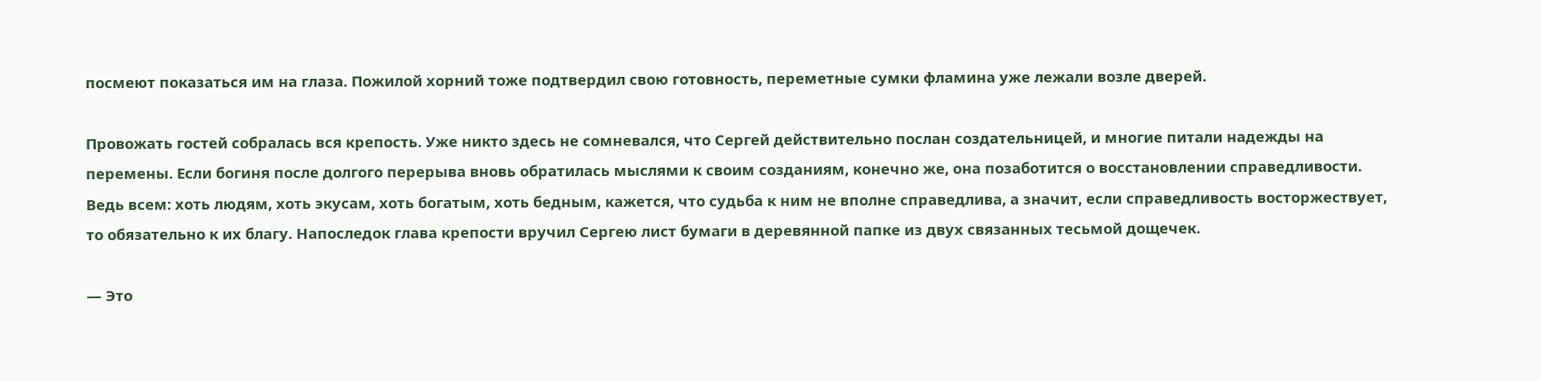посмеют показаться им на глаза. Пожилой хорний тоже подтвердил свою готовность, переметные сумки фламина уже лежали возле дверей.

Провожать гостей собралась вся крепость. Уже никто здесь не сомневался, что Сергей действительно послан создательницей, и многие питали надежды на перемены. Если богиня после долгого перерыва вновь обратилась мыслями к своим созданиям, конечно же, она позаботится о восстановлении справедливости. Ведь всем: хоть людям, хоть экусам, хоть богатым, хоть бедным, кажется, что судьба к ним не вполне справедлива, а значит, если справедливость восторжествует, то обязательно к их благу. Напоследок глава крепости вручил Сергею лист бумаги в деревянной папке из двух связанных тесьмой дощечек.

— Это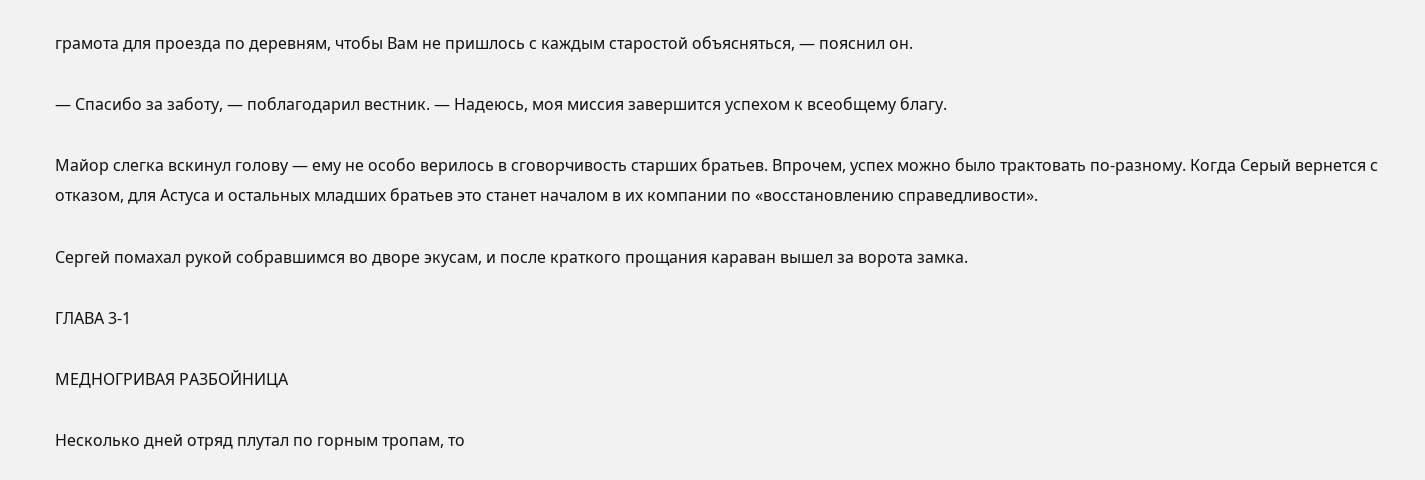грамота для проезда по деревням, чтобы Вам не пришлось с каждым старостой объясняться, — пояснил он.

— Спасибо за заботу, — поблагодарил вестник. — Надеюсь, моя миссия завершится успехом к всеобщему благу.

Майор слегка вскинул голову — ему не особо верилось в сговорчивость старших братьев. Впрочем, успех можно было трактовать по-разному. Когда Серый вернется с отказом, для Астуса и остальных младших братьев это станет началом в их компании по «восстановлению справедливости».

Сергей помахал рукой собравшимся во дворе экусам, и после краткого прощания караван вышел за ворота замка.

ГЛАВА 3-1

МЕДНОГРИВАЯ РАЗБОЙНИЦА

Несколько дней отряд плутал по горным тропам, то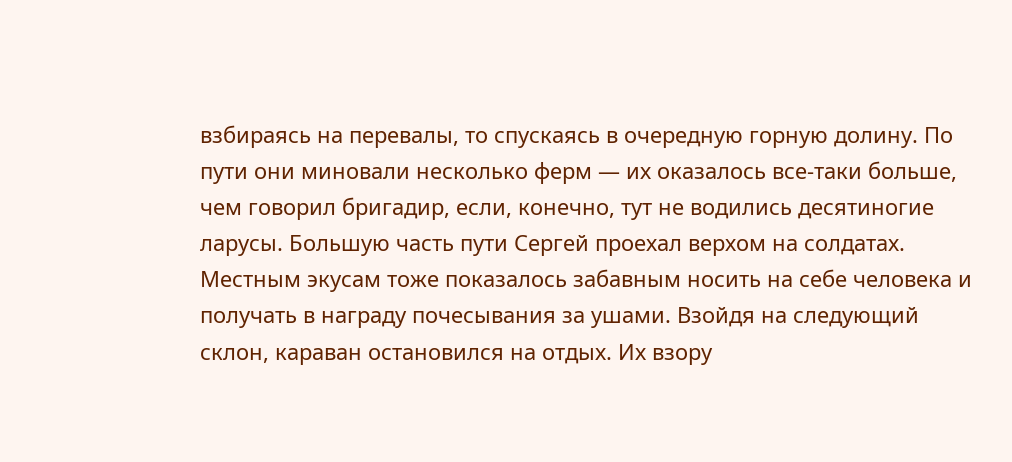взбираясь на перевалы, то спускаясь в очередную горную долину. По пути они миновали несколько ферм — их оказалось все-таки больше, чем говорил бригадир, если, конечно, тут не водились десятиногие ларусы. Большую часть пути Сергей проехал верхом на солдатах. Местным экусам тоже показалось забавным носить на себе человека и получать в награду почесывания за ушами. Взойдя на следующий склон, караван остановился на отдых. Их взору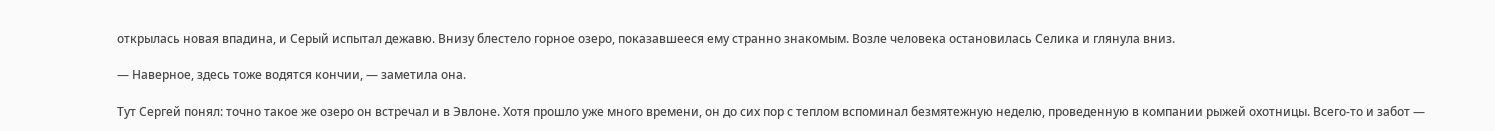открылась новая впадина, и Серый испытал дежавю. Внизу блестело горное озеро, показавшееся ему странно знакомым. Возле человека остановилась Селика и глянула вниз.

— Наверное, здесь тоже водятся кончии, — заметила она.

Тут Сергей понял: точно такое же озеро он встречал и в Эвлоне. Хотя прошло уже много времени, он до сих пор с теплом вспоминал безмятежную неделю, проведенную в компании рыжей охотницы. Всего-то и забот —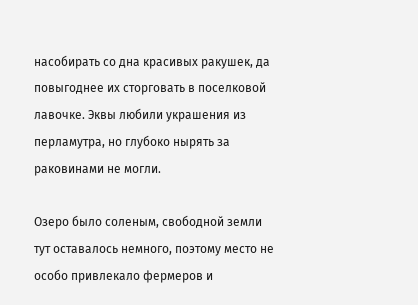насобирать со дна красивых ракушек, да повыгоднее их сторговать в поселковой лавочке. Эквы любили украшения из перламутра, но глубоко нырять за раковинами не могли.

Озеро было соленым, свободной земли тут оставалось немного, поэтому место не особо привлекало фермеров и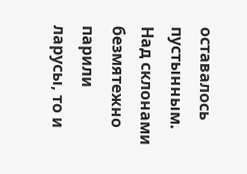оставалось пустынным. Над склонами безмятежно парили ларусы, то и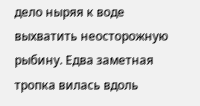дело ныряя к воде выхватить неосторожную рыбину. Едва заметная тропка вилась вдоль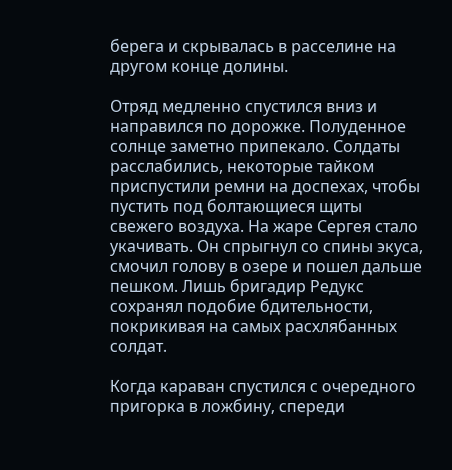берега и скрывалась в расселине на другом конце долины.

Отряд медленно спустился вниз и направился по дорожке. Полуденное солнце заметно припекало. Солдаты расслабились, некоторые тайком приспустили ремни на доспехах, чтобы пустить под болтающиеся щиты свежего воздуха. На жаре Сергея стало укачивать. Он спрыгнул со спины экуса, смочил голову в озере и пошел дальше пешком. Лишь бригадир Редукс сохранял подобие бдительности, покрикивая на самых расхлябанных солдат.

Когда караван спустился с очередного пригорка в ложбину, спереди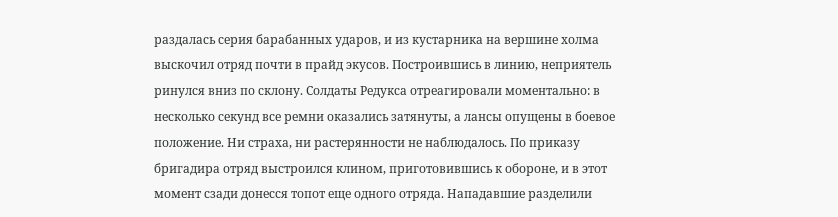раздалась серия барабанных ударов, и из кустарника на вершине холма выскочил отряд почти в прайд экусов. Построившись в линию, неприятель ринулся вниз по склону. Солдаты Редукса отреагировали моментально: в несколько секунд все ремни оказались затянуты, а лансы опущены в боевое положение. Ни страха, ни растерянности не наблюдалось. По приказу бригадира отряд выстроился клином, приготовившись к обороне, и в этот момент сзади донесся топот еще одного отряда. Нападавшие разделили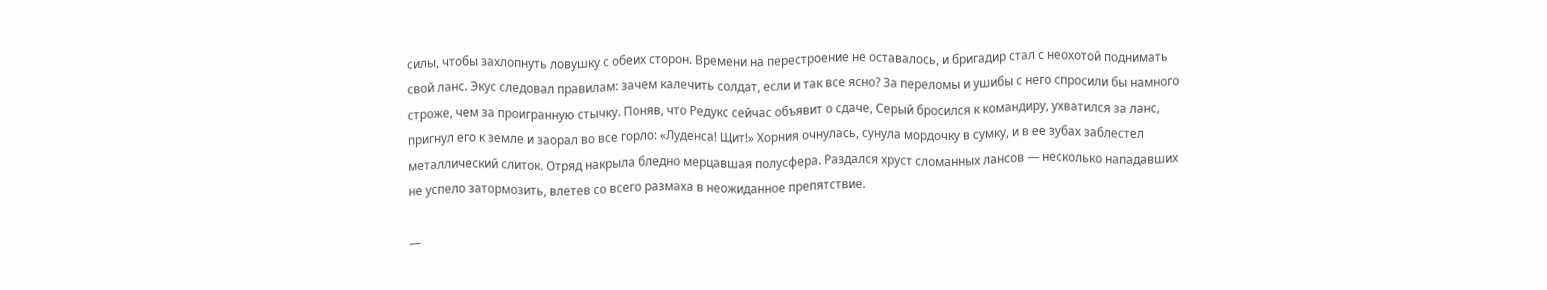силы, чтобы захлопнуть ловушку с обеих сторон. Времени на перестроение не оставалось, и бригадир стал с неохотой поднимать свой ланс. Экус следовал правилам: зачем калечить солдат, если и так все ясно? За переломы и ушибы с него спросили бы намного строже, чем за проигранную стычку. Поняв, что Редукс сейчас объявит о сдаче, Серый бросился к командиру, ухватился за ланс, пригнул его к земле и заорал во все горло: «Луденса! Щит!» Хорния очнулась, сунула мордочку в сумку, и в ее зубах заблестел металлический слиток. Отряд накрыла бледно мерцавшая полусфера. Раздался хруст сломанных лансов — несколько нападавших не успело затормозить, влетев со всего размаха в неожиданное препятствие.

—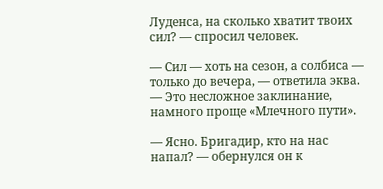Луденса, на сколько хватит твоих сил? — спросил человек.

— Сил — хоть на сезон, а солбиса — только до вечера, — ответила эква. — Это несложное заклинание, намного проще «Млечного пути».

— Ясно. Бригадир, кто на нас напал? — обернулся он к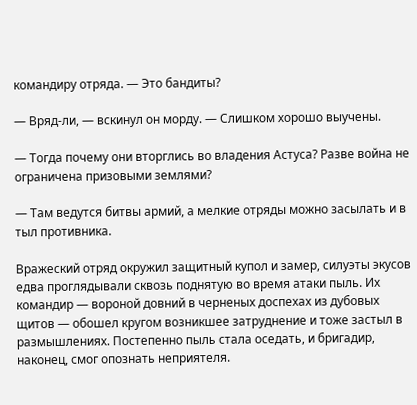командиру отряда. — Это бандиты?

— Вряд-ли, — вскинул он морду. — Слишком хорошо выучены.

— Тогда почему они вторглись во владения Астуса? Разве война не ограничена призовыми землями?

— Там ведутся битвы армий, а мелкие отряды можно засылать и в тыл противника.

Вражеский отряд окружил защитный купол и замер, силуэты экусов едва проглядывали сквозь поднятую во время атаки пыль. Их командир — вороной довний в черненых доспехах из дубовых щитов — обошел кругом возникшее затруднение и тоже застыл в размышлениях. Постепенно пыль стала оседать, и бригадир, наконец, смог опознать неприятеля.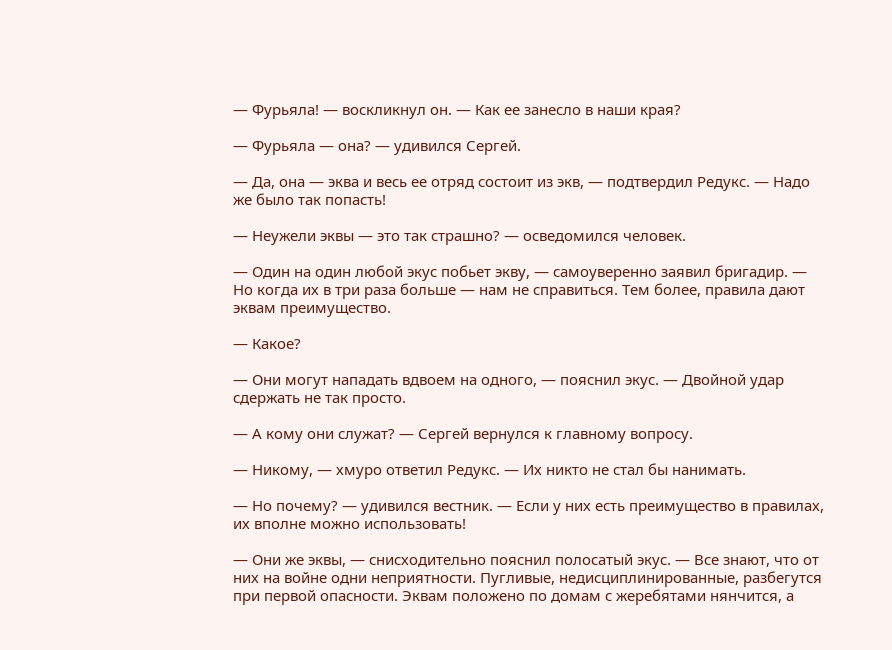— Фурьяла! — воскликнул он. — Как ее занесло в наши края?

— Фурьяла — она? — удивился Сергей.

— Да, она — эква и весь ее отряд состоит из экв, — подтвердил Редукс. — Надо же было так попасть!

— Неужели эквы — это так страшно? — осведомился человек.

— Один на один любой экус побьет экву, — самоуверенно заявил бригадир. — Но когда их в три раза больше — нам не справиться. Тем более, правила дают эквам преимущество.

— Какое?

— Они могут нападать вдвоем на одного, — пояснил экус. — Двойной удар сдержать не так просто.

— А кому они служат? — Сергей вернулся к главному вопросу.

— Никому, — хмуро ответил Редукс. — Их никто не стал бы нанимать.

— Но почему? — удивился вестник. — Если у них есть преимущество в правилах, их вполне можно использовать!

— Они же эквы, — снисходительно пояснил полосатый экус. — Все знают, что от них на войне одни неприятности. Пугливые, недисциплинированные, разбегутся при первой опасности. Эквам положено по домам с жеребятами нянчится, а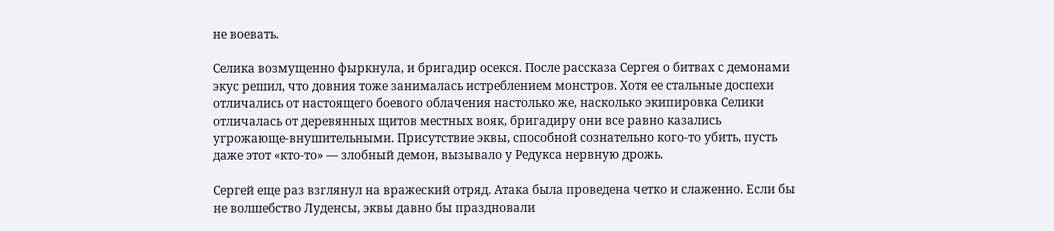не воевать.

Селика возмущенно фыркнула, и бригадир осекся. После рассказа Сергея о битвах с демонами экус решил, что довния тоже занималась истреблением монстров. Хотя ее стальные доспехи отличались от настоящего боевого облачения настолько же, насколько экипировка Селики отличалась от деревянных щитов местных вояк, бригадиру они все равно казались угрожающе-внушительными. Присутствие эквы, способной сознательно кого-то убить, пусть даже этот «кто-то» — злобный демон, вызывало у Редукса нервную дрожь.

Сергей еще раз взглянул на вражеский отряд. Атака была проведена четко и слаженно. Если бы не волшебство Луденсы, эквы давно бы праздновали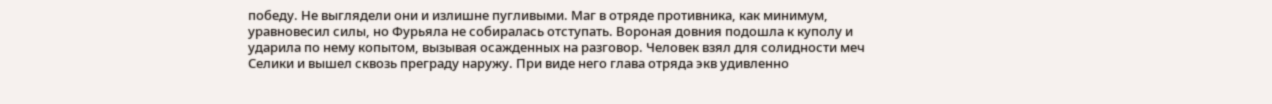победу. Не выглядели они и излишне пугливыми. Маг в отряде противника, как минимум, уравновесил силы, но Фурьяла не собиралась отступать. Вороная довния подошла к куполу и ударила по нему копытом, вызывая осажденных на разговор. Человек взял для солидности меч Селики и вышел сквозь преграду наружу. При виде него глава отряда экв удивленно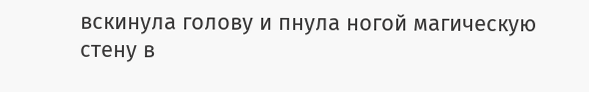вскинула голову и пнула ногой магическую стену в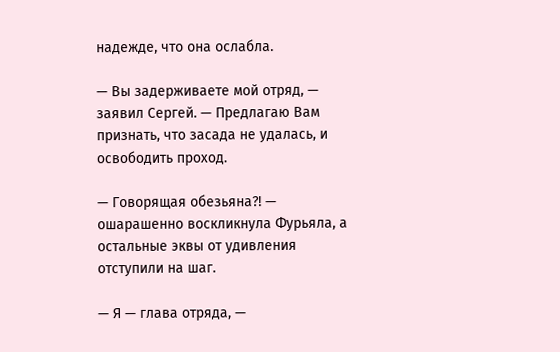надежде, что она ослабла.

— Вы задерживаете мой отряд, — заявил Сергей. — Предлагаю Вам признать, что засада не удалась, и освободить проход.

— Говорящая обезьяна?! — ошарашенно воскликнула Фурьяла, а остальные эквы от удивления отступили на шаг.

— Я — глава отряда, —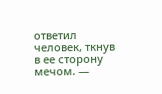ответил человек, ткнув в ее сторону мечом. —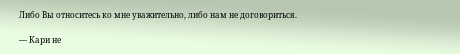Либо Вы относитесь ко мне уважительно, либо нам не договориться.

— Кари не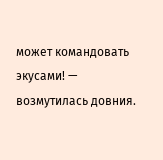может командовать экусами! — возмутилась довния.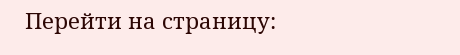Перейти на страницу: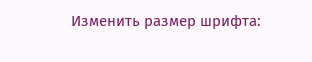Изменить размер шрифта: